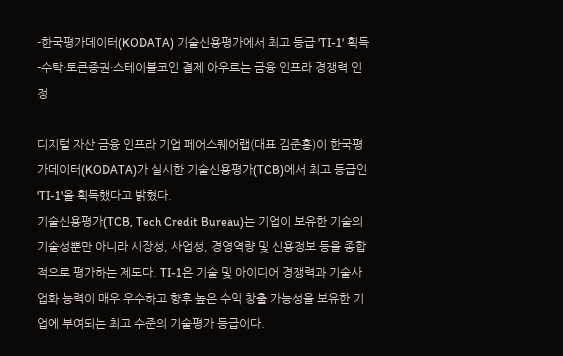-한국평가데이터(KODATA) 기술신용평가에서 최고 등급 'TI-1' 획득
-수탁·토큰증권·스테이블코인 결제 아우르는 금융 인프라 경쟁력 인정

디지털 자산 금융 인프라 기업 페어스퀘어랩(대표 김준홍)이 한국평가데이터(KODATA)가 실시한 기술신용평가(TCB)에서 최고 등급인 'TI-1'을 획득했다고 밝혔다.
기술신용평가(TCB, Tech Credit Bureau)는 기업이 보유한 기술의 기술성뿐만 아니라 시장성, 사업성, 경영역량 및 신용정보 등을 종합적으로 평가하는 제도다. TI-1은 기술 및 아이디어 경쟁력과 기술사업화 능력이 매우 우수하고 향후 높은 수익 창출 가능성을 보유한 기업에 부여되는 최고 수준의 기술평가 등급이다.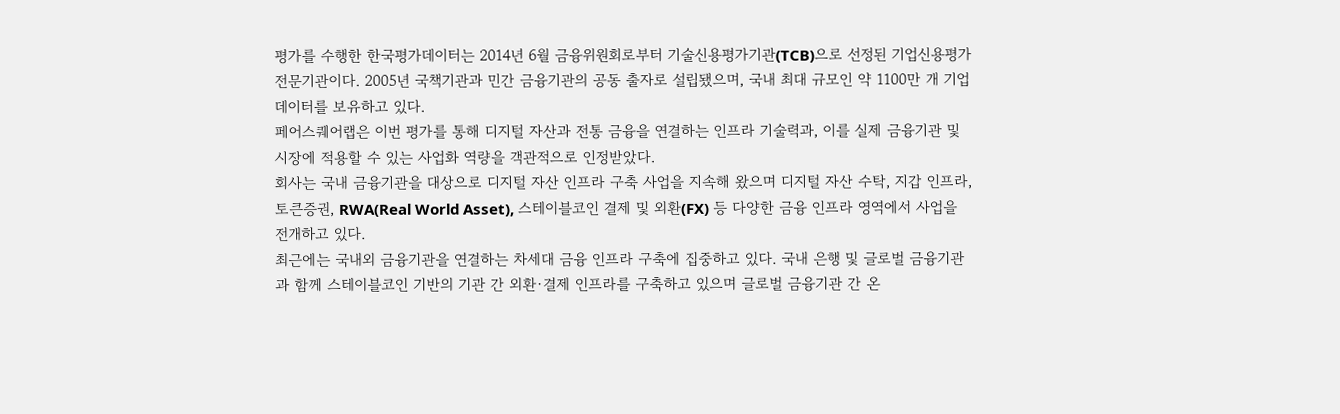평가를 수행한 한국평가데이터는 2014년 6월 금융위원회로부터 기술신용평가기관(TCB)으로 선정된 기업신용평가 전문기관이다. 2005년 국책기관과 민간 금융기관의 공동 출자로 설립됐으며, 국내 최대 규모인 약 1100만 개 기업 데이터를 보유하고 있다.
페어스퀘어랩은 이번 평가를 통해 디지털 자산과 전통 금융을 연결하는 인프라 기술력과, 이를 실제 금융기관 및 시장에 적용할 수 있는 사업화 역량을 객관적으로 인정받았다.
회사는 국내 금융기관을 대상으로 디지털 자산 인프라 구축 사업을 지속해 왔으며 디지털 자산 수탁, 지갑 인프라, 토큰증권, RWA(Real World Asset), 스테이블코인 결제 및 외환(FX) 등 다양한 금융 인프라 영역에서 사업을 전개하고 있다.
최근에는 국내외 금융기관을 연결하는 차세대 금융 인프라 구축에 집중하고 있다. 국내 은행 및 글로벌 금융기관과 함께 스테이블코인 기반의 기관 간 외환·결제 인프라를 구축하고 있으며 글로벌 금융기관 간 온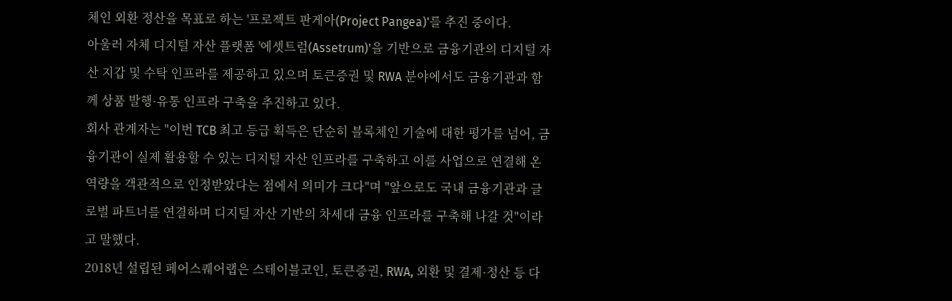체인 외환 정산을 목표로 하는 '프로젝트 판게아(Project Pangea)'를 추진 중이다.
아울러 자체 디지털 자산 플랫폼 '에셋트럼(Assetrum)'을 기반으로 금융기관의 디지털 자산 지갑 및 수탁 인프라를 제공하고 있으며 토큰증권 및 RWA 분야에서도 금융기관과 함께 상품 발행·유통 인프라 구축을 추진하고 있다.
회사 관계자는 "이번 TCB 최고 등급 획득은 단순히 블록체인 기술에 대한 평가를 넘어, 금융기관이 실제 활용할 수 있는 디지털 자산 인프라를 구축하고 이를 사업으로 연결해 온 역량을 객관적으로 인정받았다는 점에서 의미가 크다"며 "앞으로도 국내 금융기관과 글로벌 파트너를 연결하며 디지털 자산 기반의 차세대 금융 인프라를 구축해 나갈 것"이라고 말했다.
2018년 설립된 페어스퀘어랩은 스테이블코인, 토큰증권, RWA, 외환 및 결제·정산 등 다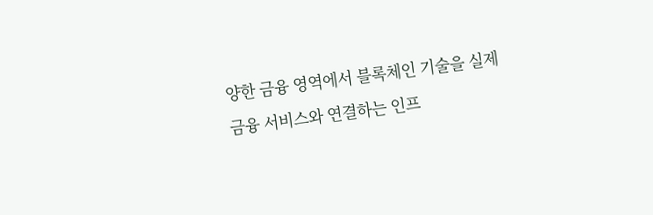양한 금융 영역에서 블록체인 기술을 실제 금융 서비스와 연결하는 인프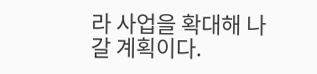라 사업을 확대해 나갈 계획이다.